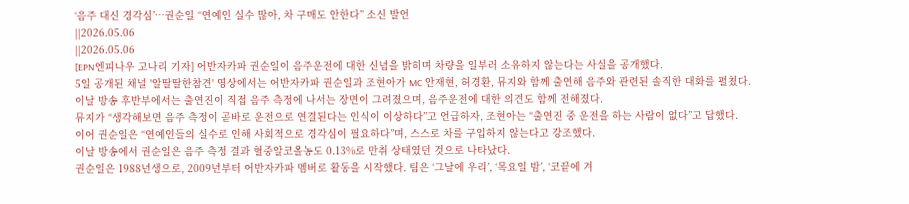‘음주 대신 경각심’…권순일 “연예인 실수 많아, 차 구매도 안한다” 소신 발언
||2026.05.06
||2026.05.06
[EPN엔피나우 고나리 기자] 어반자카파 권순일이 음주운전에 대한 신념을 밝히며 차량을 일부러 소유하지 않는다는 사실을 공개했다.
5일 공개된 채널 '알딸딸한참견' 영상에서는 어반자카파 권순일과 조현아가 MC 안재현, 허경환, 뮤지와 함께 출연해 음주와 관련된 솔직한 대화를 펼쳤다.
이날 방송 후반부에서는 출연진이 직접 음주 측정에 나서는 장면이 그려졌으며, 음주운전에 대한 의견도 함께 전해졌다.
뮤지가 “생각해보면 음주 측정이 곧바로 운전으로 연결된다는 인식이 이상하다”고 언급하자, 조현아는 “출연진 중 운전을 하는 사람이 없다”고 답했다.
이어 권순일은 “연예인들의 실수로 인해 사회적으로 경각심이 필요하다”며, 스스로 차를 구입하지 않는다고 강조했다.
이날 방송에서 권순일은 음주 측정 결과 혈중알코올농도 0.13%로 만취 상태였던 것으로 나타났다.
권순일은 1988년생으로, 2009년부터 어반자카파 멤버로 활동을 시작했다. 팀은 ‘그날에 우리’, ‘목요일 밤’, ‘코끝에 겨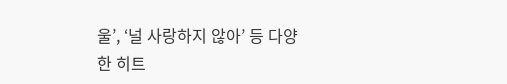울’, ‘널 사랑하지 않아’ 등 다양한 히트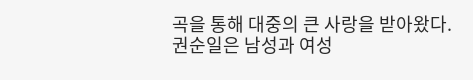곡을 통해 대중의 큰 사랑을 받아왔다.
권순일은 남성과 여성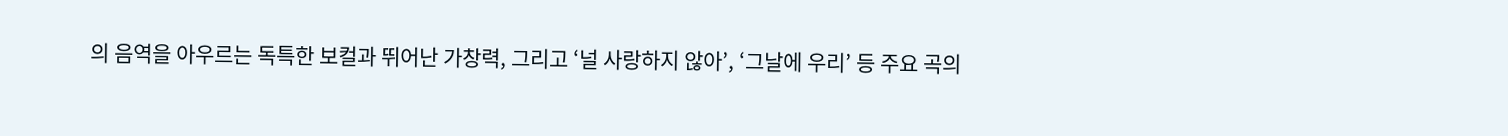의 음역을 아우르는 독특한 보컬과 뛰어난 가창력, 그리고 ‘널 사랑하지 않아’, ‘그날에 우리’ 등 주요 곡의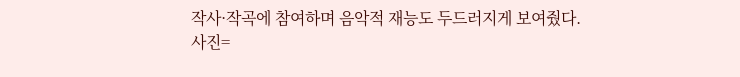작사·작곡에 참여하며 음악적 재능도 두드러지게 보여줬다.
사진=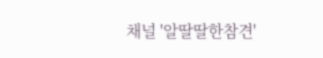채널 '알딸딸한참견'